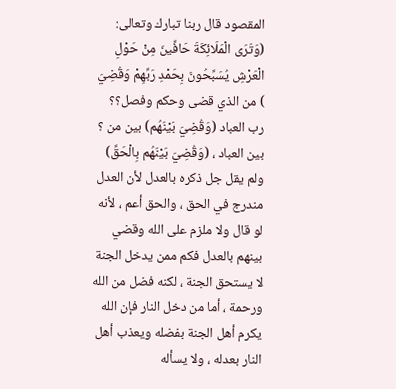المقصود قال ربنا تبارك وتعالى: (وَتَرَى الْمَلَائِكَةَ حَافِّينَ مِنْ حَوْلِ الْعَرْشِ يُسَبِّحُونَ بِحَمْدِ رَبِّهِمْ وَقُضِيَ ) من الذي قضى وحكم وفصل؟؟ رب العباد (وَقُضِيَ بَيْنَهُم) بين من ؟ بين العباد ، (وَقُضِيَ بَيْنَهُم بِالْحَقِّ) ولم يقل جل ذكره بالعدل لأن العدل مندرج في الحق ، والحق أعم ، لأنه لو قال ولا ملزم على الله وقضي بينهم بالعدل فكم ممن يدخل الجنة لا يستحق الجنة ، لكنه فضل من الله ورحمة ، أما من دخل النار فإن الله يكرم أهل الجنة بفضله ويعذب أهل النار بعدله ، ولا يسأله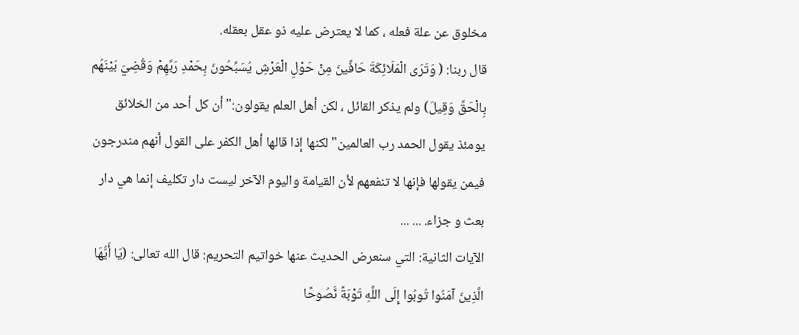مخلوق عن علة فعله ، كما لا يعترض عليه ذو عقل بعقله.
قال ربنا: ( وَتَرَى الْمَلَائِكَةَ حَافِّينَ مِنْ حَوْلِ الْعَرْشِ يُسَبِّحُونَ بِحَمْدِ رَبِّهِمْ وَقُضِيَ بَيْنَهُم بِالْحَقِّ وَقِيلَ) ولم يذكر القائل ، لكن أهل العلم يقولون:"أن كل أحد من الخلائق يومئذ يقول الحمد رب العالمين"لكنها إذا قالها أهل الكفر على القول أنهم مندرجون فيمن يقولها فإنها لا تنفعهم لأن القيامة واليوم الآخر ليست دار تكليف إنما هي دار بعث و جزاء. ... ...
الآيات الثانية: التي سنعرض الحديث عنها خواتيم التحريم: قال الله تعالى: (يَا أَيُّهَا الَّذِينَ آمَنُوا تُوبُوا إِلَى اللَّهِ تَوْبَةً نَّصُوحًا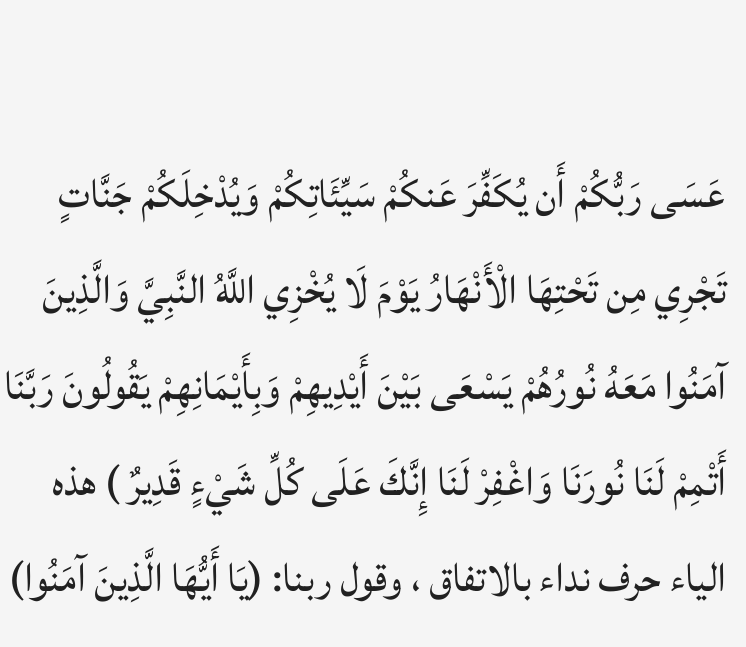عَسَى رَبُّكُمْ أَن يُكَفِّرَ عَنكُمْ سَيِّئَاتِكُمْ وَيُدْخِلَكُمْ جَنَّاتٍ تَجْرِي مِن تَحْتِهَا الْأَنْهَارُ يَوْمَ لَا يُخْزِي اللَّهُ النَّبِيَّ وَالَّذِينَ آمَنُوا مَعَهُ نُورُهُمْ يَسْعَى بَيْنَ أَيْدِيهِمْ وَبِأَيْمَانِهِمْ يَقُولُونَ رَبَّنَا أَتْمِمْ لَنَا نُورَنَا وَاغْفِرْ لَنَا إِنَّكَ عَلَى كُلِّ شَيْءٍ قَدِيرٌ ) هذه الياء حرف نداء بالاتفاق ، وقول ربنا: (يَا أَيُّهَا الَّذِينَ آمَنُوا)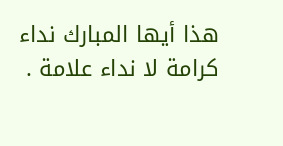هذا أيها المبارك نداء كرامة لا نداء علامة .